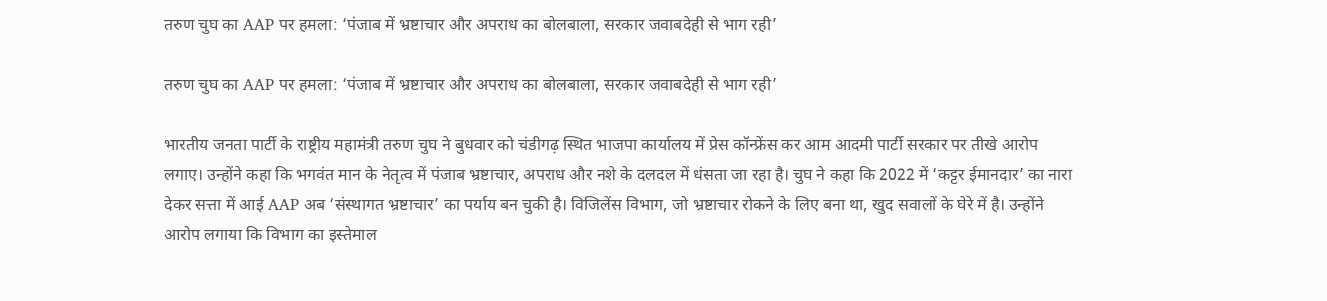तरुण चुघ का AAP पर हमला: ‘पंजाब में भ्रष्टाचार और अपराध का बोलबाला, सरकार जवाबदेही से भाग रही’

तरुण चुघ का AAP पर हमला: ‘पंजाब में भ्रष्टाचार और अपराध का बोलबाला, सरकार जवाबदेही से भाग रही’

भारतीय जनता पार्टी के राष्ट्रीय महामंत्री तरुण चुघ ने बुधवार को चंडीगढ़ स्थित भाजपा कार्यालय में प्रेस कॉन्फ्रेंस कर आम आदमी पार्टी सरकार पर तीखे आरोप लगाए। उन्होंने कहा कि भगवंत मान के नेतृत्व में पंजाब भ्रष्टाचार, अपराध और नशे के दलदल में धंसता जा रहा है। चुघ ने कहा कि 2022 में ‘कट्टर ईमानदार’ का नारा देकर सत्ता में आई AAP अब ‘संस्थागत भ्रष्टाचार’ का पर्याय बन चुकी है। विजिलेंस विभाग, जो भ्रष्टाचार रोकने के लिए बना था, खुद सवालों के घेरे में है। उन्होंने आरोप लगाया कि विभाग का इस्तेमाल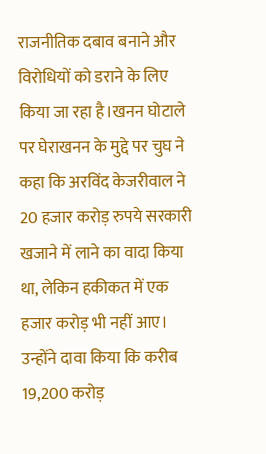राजनीतिक दबाव बनाने और विरोधियों को डराने के लिए किया जा रहा है।खनन घोटाले पर घेराखनन के मुद्दे पर चुघ ने कहा कि अरविंद केजरीवाल ने 20 हजार करोड़ रुपये सरकारी खजाने में लाने का वादा किया था, लेकिन हकीकत में एक हजार करोड़ भी नहीं आए। उन्होंने दावा किया कि करीब 19,200 करोड़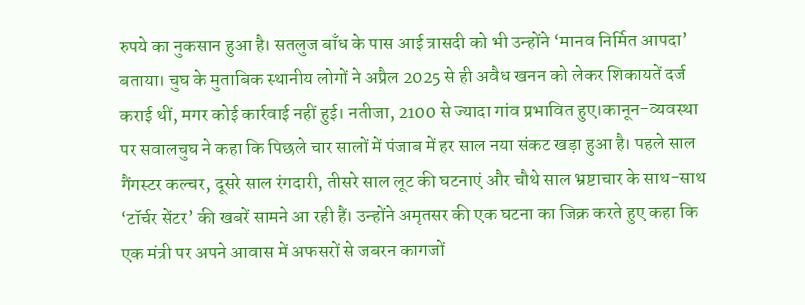रुपये का नुकसान हुआ है। सतलुज बाँध के पास आई त्रासदी को भी उन्होंने ‘मानव निर्मित आपदा’ बताया। चुघ के मुताबिक स्थानीय लोगों ने अप्रैल 2025 से ही अवैध खनन को लेकर शिकायतें दर्ज कराई थीं, मगर कोई कार्रवाई नहीं हुई। नतीजा, 2100 से ज्यादा गांव प्रभावित हुए।कानून-व्यवस्था पर सवालचुघ ने कहा कि पिछले चार सालों में पंजाब में हर साल नया संकट खड़ा हुआ है। पहले साल गैंगस्टर कल्चर, दूसरे साल रंगदारी, तीसरे साल लूट की घटनाएं और चौथे साल भ्रष्टाचार के साथ-साथ ‘टॉर्चर सेंटर’ की खबरें सामने आ रही हैं। उन्होंने अमृतसर की एक घटना का जिक्र करते हुए कहा कि एक मंत्री पर अपने आवास में अफसरों से जबरन कागजों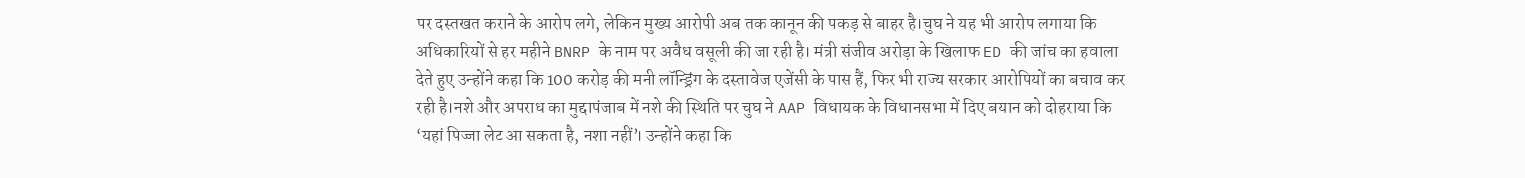पर दस्तखत कराने के आरोप लगे, लेकिन मुख्य आरोपी अब तक कानून की पकड़ से बाहर है।चुघ ने यह भी आरोप लगाया कि अधिकारियों से हर महीने BNRP के नाम पर अवैध वसूली की जा रही है। मंत्री संजीव अरोड़ा के खिलाफ ED की जांच का हवाला देते हुए उन्होंने कहा कि 100 करोड़ की मनी लॉन्ड्रिंग के दस्तावेज एजेंसी के पास हैं, फिर भी राज्य सरकार आरोपियों का बचाव कर रही है।नशे और अपराध का मुद्दापंजाब में नशे की स्थिति पर चुघ ने AAP विधायक के विधानसभा में दिए बयान को दोहराया कि ‘यहां पिज्जा लेट आ सकता है, नशा नहीं’। उन्होंने कहा कि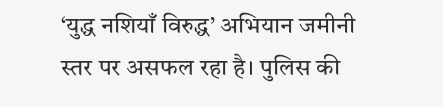‘युद्ध नशियाँ विरुद्ध’ अभियान जमीनी स्तर पर असफल रहा है। पुलिस की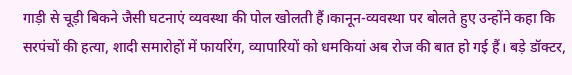गाड़ी से चूड़ी बिकने जैसी घटनाएं व्यवस्था की पोल खोलती हैं।कानून-व्यवस्था पर बोलते हुए उन्होंने कहा कि सरपंचों की हत्या, शादी समारोहों में फायरिंग, व्यापारियों को धमकियां अब रोज की बात हो गई हैं। बड़े डॉक्टर,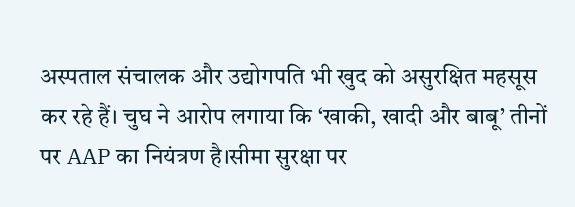अस्पताल संचालक और उद्योगपति भी खुद को असुरक्षित महसूस कर रहे हैं। चुघ ने आरोप लगाया कि ‘खाकी, खादी और बाबू’ तीनों पर AAP का नियंत्रण है।सीमा सुरक्षा पर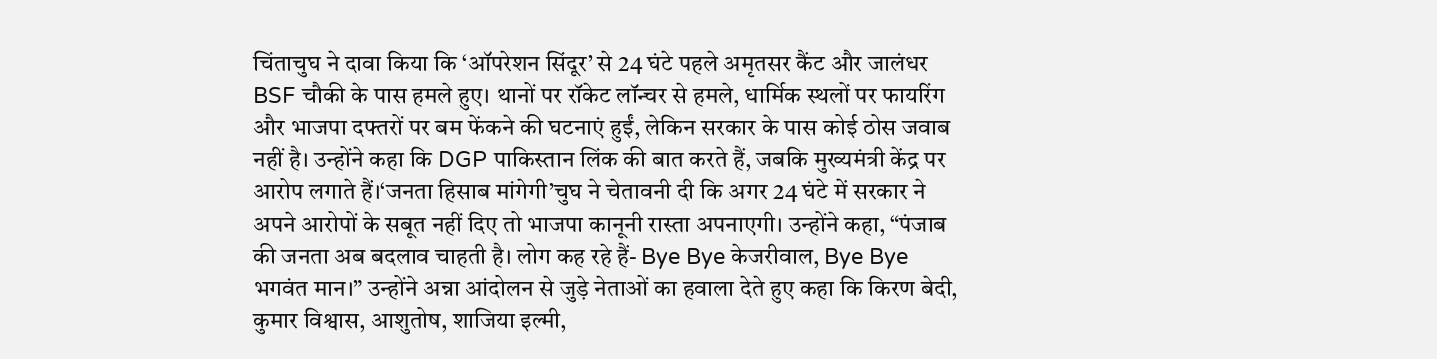चिंताचुघ ने दावा किया कि ‘ऑपरेशन सिंदूर’ से 24 घंटे पहले अमृतसर कैंट और जालंधर BSF चौकी के पास हमले हुए। थानों पर रॉकेट लॉन्चर से हमले, धार्मिक स्थलों पर फायरिंग और भाजपा दफ्तरों पर बम फेंकने की घटनाएं हुईं, लेकिन सरकार के पास कोई ठोस जवाब नहीं है। उन्होंने कहा कि DGP पाकिस्तान लिंक की बात करते हैं, जबकि मुख्यमंत्री केंद्र पर आरोप लगाते हैं।‘जनता हिसाब मांगेगी’चुघ ने चेतावनी दी कि अगर 24 घंटे में सरकार ने अपने आरोपों के सबूत नहीं दिए तो भाजपा कानूनी रास्ता अपनाएगी। उन्होंने कहा, “पंजाब की जनता अब बदलाव चाहती है। लोग कह रहे हैं- Bye Bye केजरीवाल, Bye Bye भगवंत मान।” उन्होंने अन्ना आंदोलन से जुड़े नेताओं का हवाला देते हुए कहा कि किरण बेदी, कुमार विश्वास, आशुतोष, शाजिया इल्मी,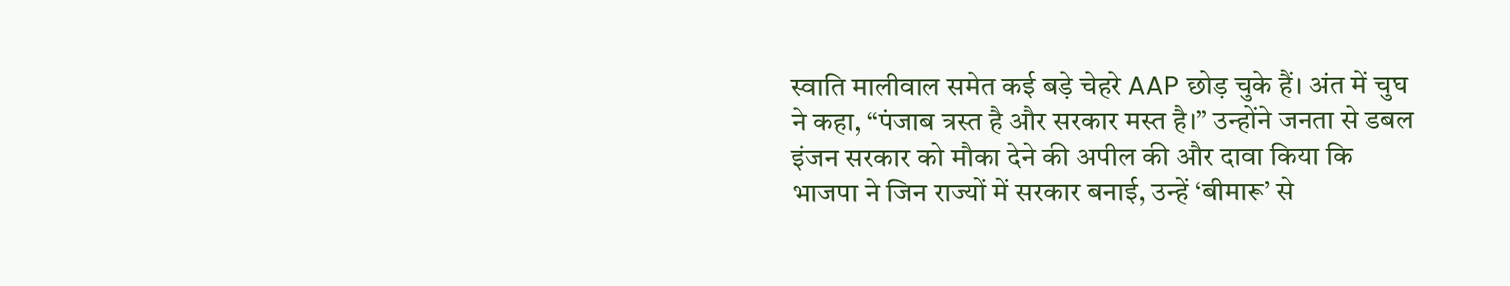स्वाति मालीवाल समेत कई बड़े चेहरे AAP छोड़ चुके हैं। अंत में चुघ ने कहा, “पंजाब त्रस्त है और सरकार मस्त है।” उन्होंने जनता से डबल इंजन सरकार को मौका देने की अपील की और दावा किया कि भाजपा ने जिन राज्यों में सरकार बनाई, उन्हें ‘बीमारू’ से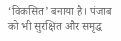‘विकसित’ बनाया है। पंजाब को भी सुरक्षित और समृद्ध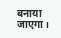बनाया जाएगा।